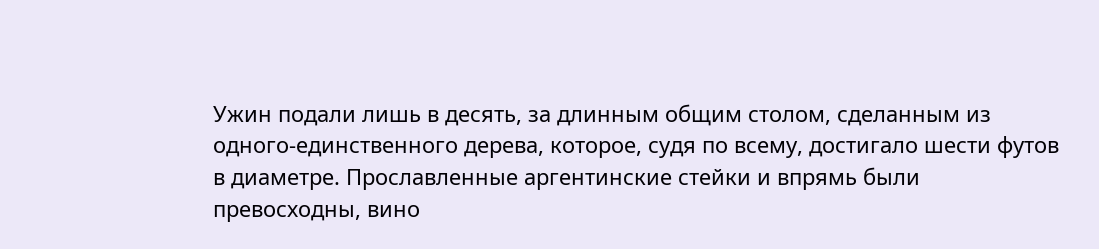Ужин подали лишь в десять, за длинным общим столом, сделанным из одного-единственного дерева, которое, судя по всему, достигало шести футов в диаметре. Прославленные аргентинские стейки и впрямь были превосходны, вино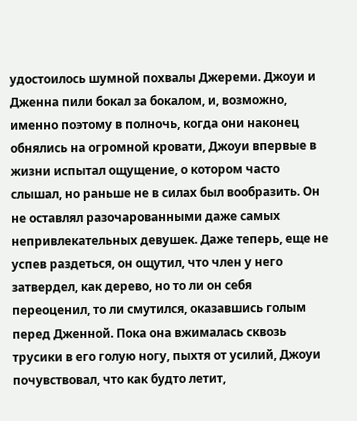удостоилось шумной похвалы Джереми. Джоуи и Дженна пили бокал за бокалом, и, возможно, именно поэтому в полночь, когда они наконец обнялись на огромной кровати, Джоуи впервые в жизни испытал ощущение, о котором часто слышал, но раньше не в силах был вообразить. Он не оставлял разочарованными даже самых непривлекательных девушек. Даже теперь, еще не успев раздеться, он ощутил, что член у него затвердел, как дерево, но то ли он себя переоценил, то ли смутился, оказавшись голым перед Дженной. Пока она вжималась сквозь трусики в его голую ногу, пыхтя от усилий, Джоуи почувствовал, что как будто летит,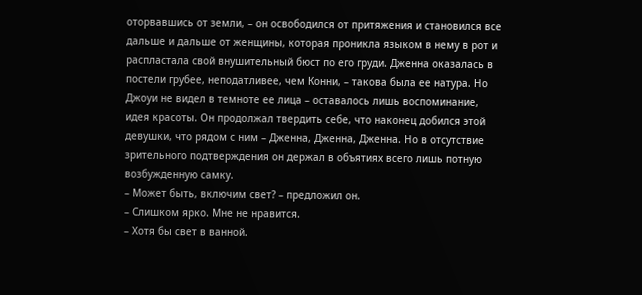оторвавшись от земли, – он освободился от притяжения и становился все дальше и дальше от женщины, которая проникла языком в нему в рот и распластала свой внушительный бюст по его груди. Дженна оказалась в постели грубее, неподатливее, чем Конни, – такова была ее натура. Но Джоуи не видел в темноте ее лица – оставалось лишь воспоминание, идея красоты. Он продолжал твердить себе, что наконец добился этой девушки, что рядом с ним – Дженна, Дженна, Дженна. Но в отсутствие зрительного подтверждения он держал в объятиях всего лишь потную возбужденную самку.
– Может быть, включим свет? – предложил он.
– Слишком ярко. Мне не нравится.
– Хотя бы свет в ванной.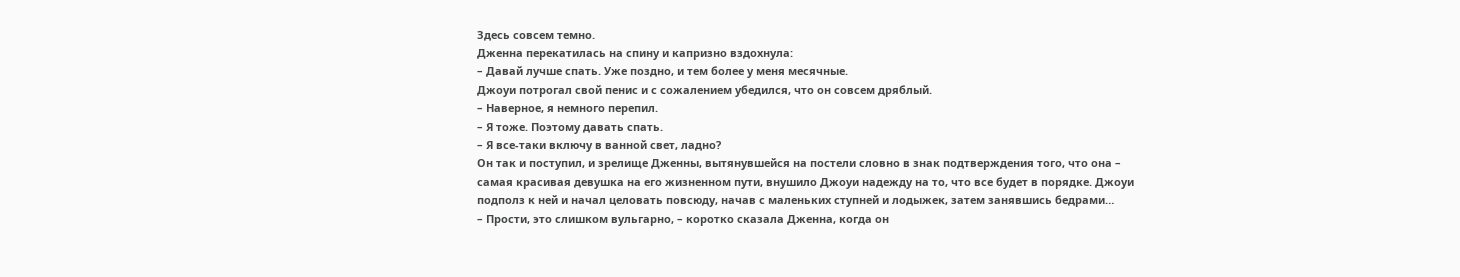Здесь совсем темно.
Дженна перекатилась на спину и капризно вздохнула:
– Давай лучше спать. Уже поздно, и тем более у меня месячные.
Джоуи потрогал свой пенис и с сожалением убедился, что он совсем дряблый.
– Наверное, я немного перепил.
– Я тоже. Поэтому давать спать.
– Я все-таки включу в ванной свет, ладно?
Он так и поступил, и зрелище Дженны, вытянувшейся на постели словно в знак подтверждения того, что она – самая красивая девушка на его жизненном пути, внушило Джоуи надежду на то, что все будет в порядке. Джоуи подполз к ней и начал целовать повсюду, начав с маленьких ступней и лодыжек, затем занявшись бедрами…
– Прости, это слишком вульгарно, – коротко сказала Дженна, когда он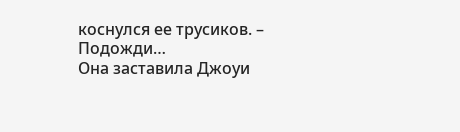коснулся ее трусиков. – Подожди…
Она заставила Джоуи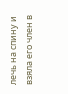лечь на спину и взяла его член в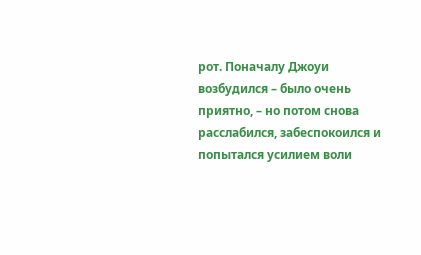рот. Поначалу Джоуи возбудился – было очень приятно, – но потом снова расслабился, забеспокоился и попытался усилием воли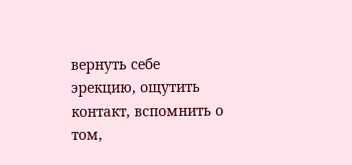вернуть себе эрекцию, ощутить контакт, вспомнить о том,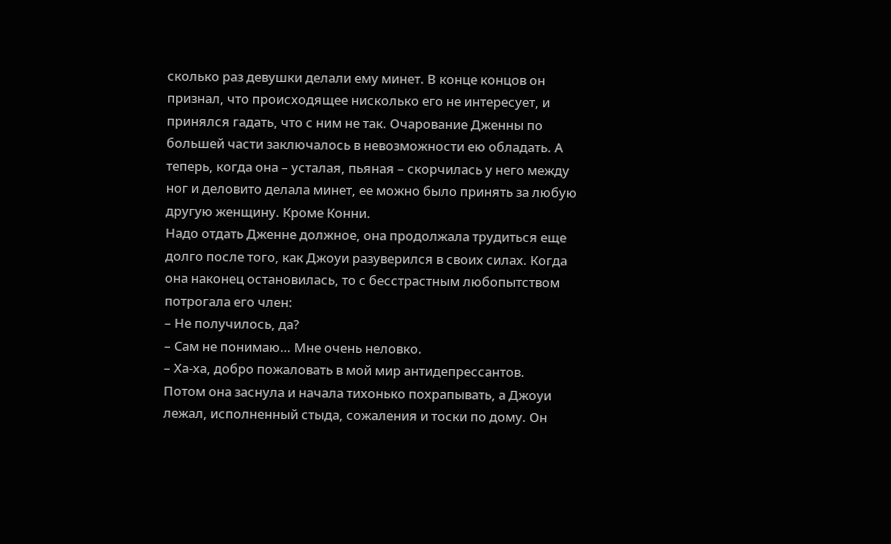сколько раз девушки делали ему минет. В конце концов он признал, что происходящее нисколько его не интересует, и принялся гадать, что с ним не так. Очарование Дженны по большей части заключалось в невозможности ею обладать. А теперь, когда она – усталая, пьяная – скорчилась у него между ног и деловито делала минет, ее можно было принять за любую другую женщину. Кроме Конни.
Надо отдать Дженне должное, она продолжала трудиться еще долго после того, как Джоуи разуверился в своих силах. Когда она наконец остановилась, то с бесстрастным любопытством потрогала его член:
– Не получилось, да?
– Сам не понимаю… Мне очень неловко.
– Ха-ха, добро пожаловать в мой мир антидепрессантов.
Потом она заснула и начала тихонько похрапывать, а Джоуи лежал, исполненный стыда, сожаления и тоски по дому. Он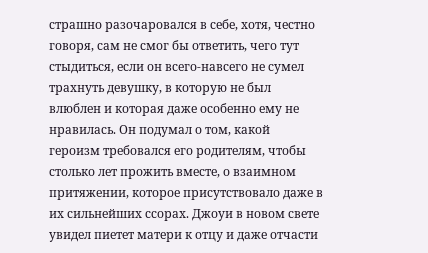страшно разочаровался в себе, хотя, честно говоря, сам не смог бы ответить, чего тут стыдиться, если он всего-навсего не сумел трахнуть девушку, в которую не был влюблен и которая даже особенно ему не нравилась. Он подумал о том, какой героизм требовался его родителям, чтобы столько лет прожить вместе, о взаимном притяжении, которое присутствовало даже в их сильнейших ссорах. Джоуи в новом свете увидел пиетет матери к отцу и даже отчасти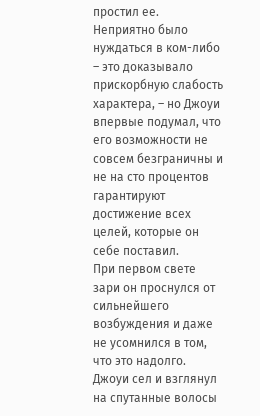простил ее. Неприятно было нуждаться в ком-либо – это доказывало прискорбную слабость характера, – но Джоуи впервые подумал, что его возможности не совсем безграничны и не на сто процентов гарантируют достижение всех целей, которые он себе поставил.
При первом свете зари он проснулся от сильнейшего возбуждения и даже не усомнился в том, что это надолго. Джоуи сел и взглянул на спутанные волосы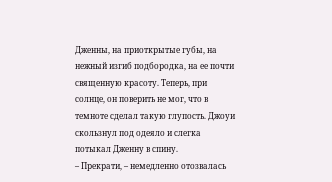Дженны, на приоткрытые губы, на нежный изгиб подбородка, на ее почти священную красоту. Теперь, при солнце, он поверить не мог, что в темноте сделал такую глупость. Джоуи скользнул под одеяло и слегка потыкал Дженну в спину.
– Прекрати, – немедленно отозвалась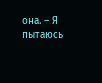она. – Я пытаюсь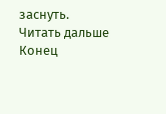заснуть.
Читать дальше
Конец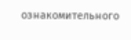ознакомительного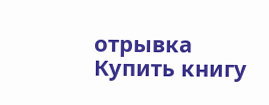отрывка
Купить книгу